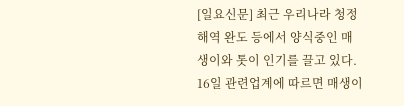[일요신문] 최근 우리나라 청정해역 완도 등에서 양식중인 매생이와 톳이 인기를 끌고 있다.
16일 관련업계에 따르면 매생이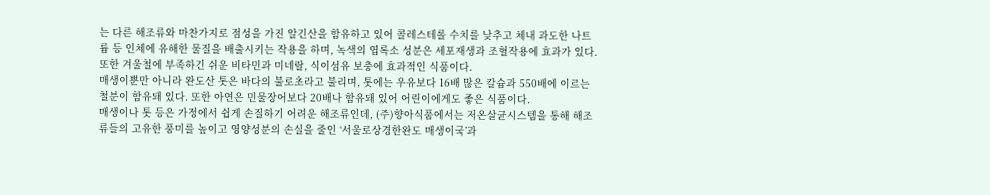는 다른 해조류와 마찬가지로 점성을 가진 알긴산을 함유하고 있어 콜레스테롤 수치를 낮추고 체내 과도한 나트륨 등 인체에 유해한 물질을 배출시키는 작용을 하며, 녹색의 엽록소 성분은 세포재생과 조혈작용에 효과가 있다.
또한 겨울철에 부족하긴 쉬운 비타민과 미네랄, 식이섬유 보충에 효과적인 식품이다.
매생이뿐만 아니라 완도산 톳은 바다의 불로초라고 불리며, 톳에는 우유보다 16배 많은 칼슘과 550배에 이르는 철분이 함유돼 있다. 또한 아연은 민물장어보다 20배나 함유돼 있어 어린이에게도 좋은 식품이다.
매생이나 톳 등은 가정에서 쉽게 손질하기 어려운 해조류인데, (주)향아식품에서는 저온살균시스템을 통해 해조류들의 고유한 풍미를 높이고 영양성분의 손실을 줄인 ‘서울로상경한완도 매생이국’과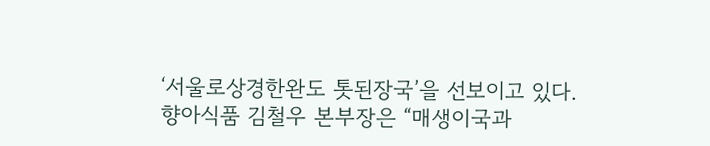‘서울로상경한완도 톳된장국’을 선보이고 있다.
향아식품 김철우 본부장은 “매생이국과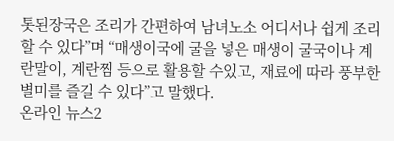톳된장국은 조리가 간편하여 남녀노소 어디서나 쉽게 조리할 수 있다”며 “매생이국에 굴을 넣은 매생이 굴국이나 계란말이, 계란찜 등으로 활용할 수있고, 재료에 따라 풍부한 별미를 즐길 수 있다”고 말했다.
온라인 뉴스2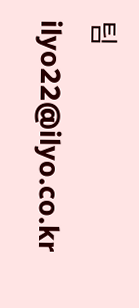팀 ilyo22@ilyo.co.kr